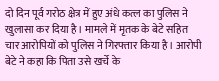दो दिन पूर्व गरोठ क्षेत्र में हुए अंधे कत्ल का पुलिस ने खुलासा कर दिया है। मामले में मृतक के बेटे सहित चार आरोपियों को पुलिस ने गिरफ्तार किया है। आरोपी बेटे ने कहा कि पिता उसे खर्चे के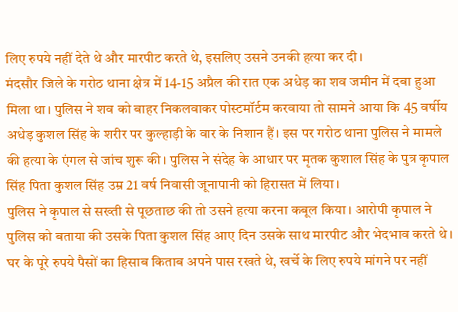लिए रुपये नहीं देते थे और मारपीट करते थे, इसलिए उसने उनकी हत्या कर दी।
मंदसौर जिले के गरोठ थाना क्षेत्र में 14-15 अप्रैल की रात एक अधेड़ का शव जमीन में दबा हुआ मिला था। पुलिस ने शव को बाहर निकलवाकर पोस्टमॉर्टम करवाया तो सामने आया कि 45 वर्षीय अधेड़ कुशल सिंह के शरीर पर कुल्हाड़ी के वार के निशान हैं। इस पर गरोठ थाना पुलिस ने मामले की हत्या के एंगल से जांच शुरू की। पुलिस ने संदेह के आधार पर मृतक कुशाल सिंह के पुत्र कृपाल सिंह पिता कुशल सिंह उम्र 21 वर्ष निवासी जूनापानी को हिरासत में लिया।
पुलिस ने कृपाल से सख्ती से पूछताछ की तो उसने हत्या करना कबूल किया। आरोपी कृपाल ने पुलिस को बताया की उसके पिता कुशल सिंह आए दिन उसके साथ मारपीट और भेदभाव करते थे। घर के पूरे रुपये पैसों का हिसाब किताब अपने पास रखते थे, खर्चे के लिए रुपये मांगने पर नहीं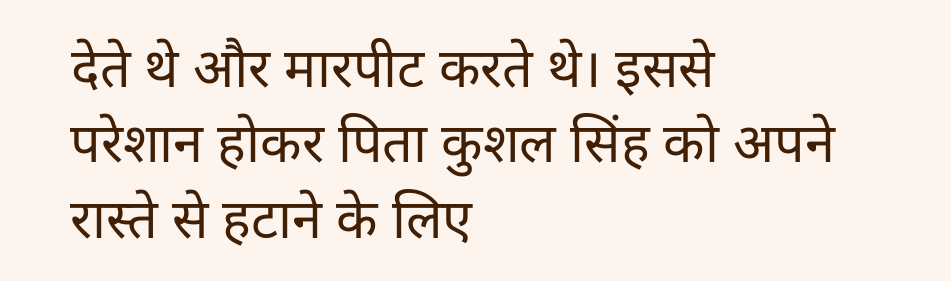देते थे और मारपीट करते थे। इससे परेशान होकर पिता कुशल सिंह को अपने रास्ते से हटाने के लिए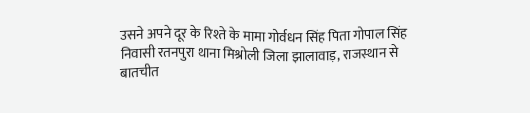उसने अपने दूर के रिश्ते के मामा गोर्वधन सिंह पिता गोपाल सिंह निवासी रतनपुरा थाना मिश्रोली जिला झालावाड़, राजस्थान से बातचीत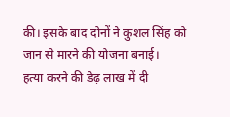की। इसके बाद दोनों ने कुशल सिंह को जान से मारने की योजना बनाई।
हत्या करने की डेढ़ लाख में दी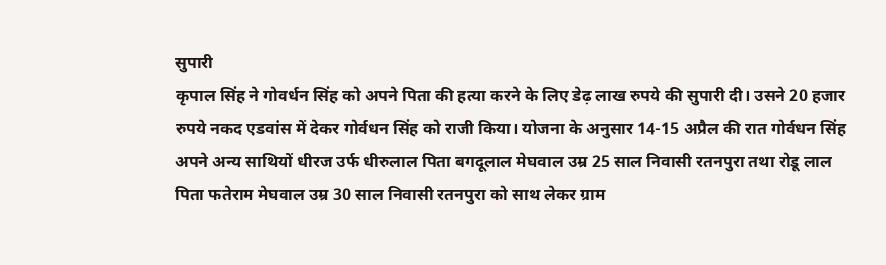सुपारी
कृपाल सिंह ने गोवर्धन सिंह को अपने पिता की हत्या करने के लिए डेढ़ लाख रुपये की सुपारी दी। उसने 20 हजार रुपये नकद एडवांस में देकर गोर्वधन सिंह को राजी किया। योजना के अनुसार 14-15 अप्रैल की रात गोर्वधन सिंह अपने अन्य साथियों धीरज उर्फ धीरुलाल पिता बगदूलाल मेघवाल उम्र 25 साल निवासी रतनपुरा तथा रोडू लाल पिता फतेराम मेघवाल उम्र 30 साल निवासी रतनपुरा को साथ लेकर ग्राम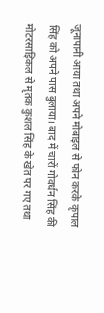जूनापानी आया तथा अपने मोबाइल से फोन करके कृपाल सिंह को अपने पास बुलाया। बाद में चारों गोवर्धन सिंह की मोटरसाइिकल से मृतक कुशल सिंह के खेत पर गए तथा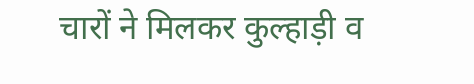चारों ने मिलकर कुल्हाड़ी व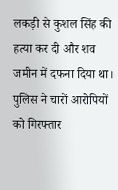लकड़ी से कुशल सिंह की हत्या कर दी और शव जमीन में दफना दिया था। पुलिस ने चारों आरोपियों को गिरफ्तार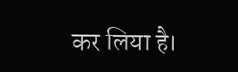कर लिया है।